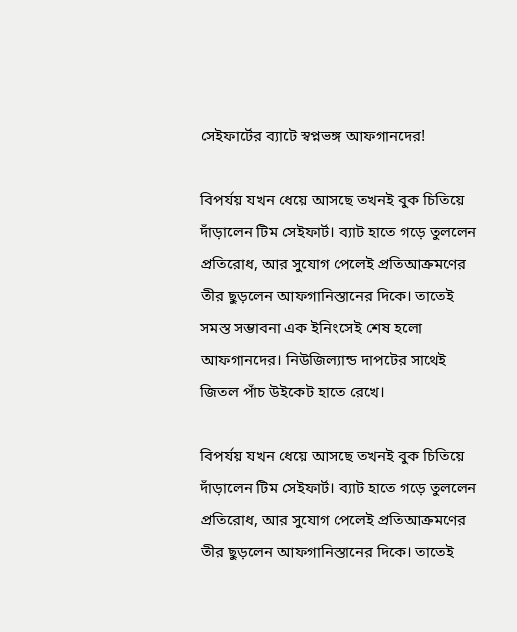সেইফার্টের ব্যাটে স্বপ্নভঙ্গ আফগানদের!

বিপর্যয় যখন ধেয়ে আসছে তখনই বুক চিতিয়ে দাঁড়ালেন টিম সেইফার্ট। ব্যাট হাতে গড়ে তুললেন প্রতিরোধ, আর সুযোগ পেলেই প্রতিআক্রমণের তীর ছুড়লেন আফগানিস্তানের দিকে। তাতেই সমস্ত সম্ভাবনা এক ইনিংসেই শেষ হলো আফগানদের। নিউজিল্যান্ড দাপটের সাথেই জিতল পাঁচ উইকেট হাতে রেখে।

বিপর্যয় যখন ধেয়ে আসছে তখনই বুক চিতিয়ে দাঁড়ালেন টিম সেইফার্ট। ব্যাট হাতে গড়ে তুললেন প্রতিরোধ, আর সুযোগ পেলেই প্রতিআক্রমণের তীর ছুড়লেন আফগানিস্তানের দিকে। তাতেই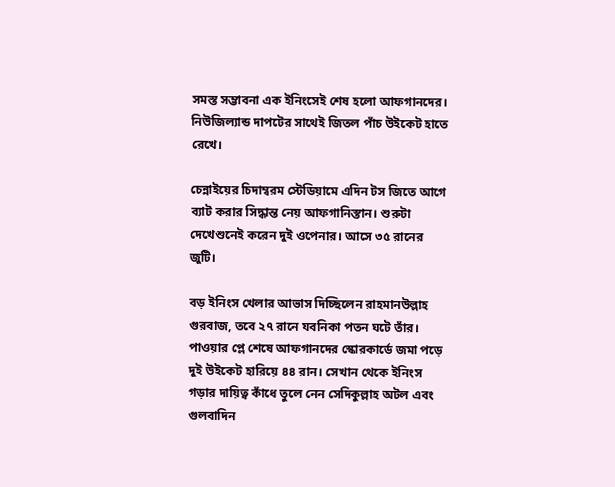সমস্ত সম্ভাবনা এক ইনিংসেই শেষ হলো আফগানদের। নিউজিল্যান্ড দাপটের সাথেই জিতল পাঁচ উইকেট হাতে রেখে।

চেন্নাইয়ের চিদাম্বরম স্টেডিয়ামে এদিন টস জিতে আগে ব্যাট করার সিদ্ধান্ত নেয় আফগানিস্তান। শুরুটা দেখেশুনেই করেন দুই ওপেনার। আসে ৩৫ রানের জুটি।

বড় ইনিংস খেলার আভাস দিচ্ছিলেন রাহমানউল্লাহ গুরবাজ, তবে ২৭ রানে যবনিকা পতন ঘটে তাঁর। পাওয়ার প্লে শেষে আফগানদের স্কোরকার্ডে জমা পড়ে দুই উইকেট হারিয়ে ৪৪ রান। সেখান থেকে ইনিংস গড়ার দায়িত্ব কাঁধে তুলে নেন সেদিকুল্লাহ অটল এবং গুলবাদিন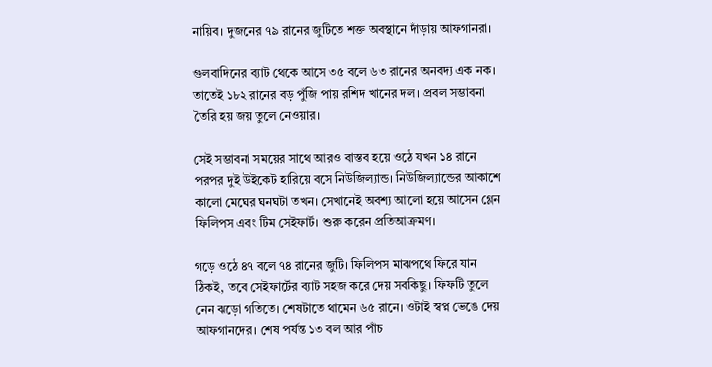নায়িব। দুজনের ৭৯ রানের জুটিতে শক্ত অবস্থানে দাঁড়ায় আফগানরা।

গুলবাদিনের ব্যাট থেকে আসে ৩৫ বলে ৬৩ রানের অনবদ্য এক নক। তাতেই ১৮২ রানের বড় পুঁজি পায় রশিদ খানের দল। প্রবল সম্ভাবনা তৈরি হয় জয় তুলে নেওয়ার।

সেই সম্ভাবনা সময়ের সাথে আরও বাস্তব হয়ে ওঠে যখন ১৪ রানে পরপর দুই উইকেট হারিয়ে বসে নিউজিল্যান্ড। নিউজিল্যান্ডের আকাশে কালো মেঘের ঘনঘটা তখন। সেখানেই অবশ্য আলো হয়ে আসেন গ্লেন ফিলিপস এবং টিম সেইফার্ট। শুরু করেন প্রতিআক্রমণ।

গড়ে ওঠে ৪৭ বলে ৭৪ রানের জুটি। ফিলিপস মাঝপথে ফিরে যান ঠিকই, তবে সেইফার্টের ব্যাট সহজ করে দেয় সবকিছু। ফিফটি তুলে নেন ঝড়ো গতিতে। শেষটাতে থামেন ৬৫ রানে। ওটাই স্বপ্ন ভেঙে দেয় আফগানদের। শেষ পর্যন্ত ১৩ বল আর পাঁচ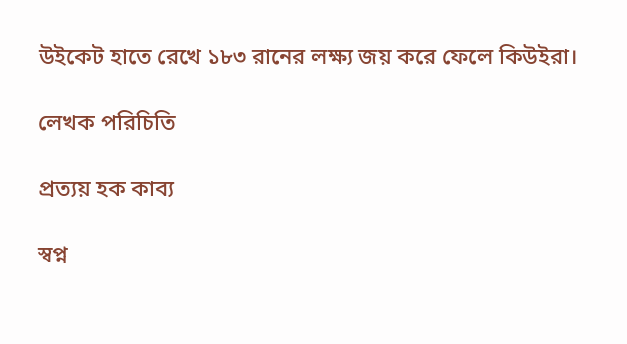উইকেট হাতে রেখে ১৮৩ রানের লক্ষ্য জয় করে ফেলে কিউইরা।

লেখক পরিচিতি

প্রত্যয় হক কাব্য

স্বপ্ন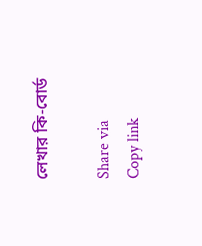লেখার কি-বোর্ড

Share via
Copy link